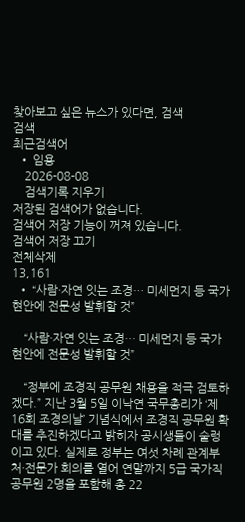찾아보고 싶은 뉴스가 있다면, 검색
검색
최근검색어
  • 임용
    2026-08-08
    검색기록 지우기
저장된 검색어가 없습니다.
검색어 저장 기능이 꺼져 있습니다.
검색어 저장 끄기
전체삭제
13,161
  • “사람·자연 잇는 조경… 미세먼지 등 국가 현안에 전문성 발휘할 것”

    “사람·자연 잇는 조경… 미세먼지 등 국가 현안에 전문성 발휘할 것”

    “정부에 조경직 공무원 채용을 적극 검토하겠다.” 지난 3월 5일 이낙연 국무총리가 ‘제16회 조경의날’ 기념식에서 조경직 공무원 확대를 추진하겠다고 밝히자 공시생들이 술렁이고 있다. 실제로 정부는 여섯 차례 관계부처·전문가 회의를 열어 연말까지 5급 국가직 공무원 2명을 포함해 총 22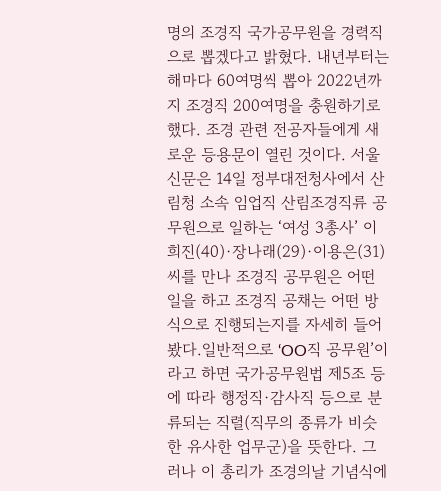명의 조경직 국가공무원을 경력직으로 뽑겠다고 밝혔다. 내년부터는 해마다 60여명씩 뽑아 2022년까지 조경직 200여명을 충원하기로 했다. 조경 관련 전공자들에게 새로운 등용문이 열린 것이다. 서울신문은 14일 정부대전청사에서 산림청 소속 임업직 산림조경직류 공무원으로 일하는 ‘여성 3총사’ 이희진(40)·장나래(29)·이용은(31)씨를 만나 조경직 공무원은 어떤 일을 하고 조경직 공채는 어떤 방식으로 진행되는지를 자세히 들어봤다.일반적으로 ‘OO직 공무원’이라고 하면 국가공무원법 제5조 등에 따라 행정직·감사직 등으로 분류되는 직렬(직무의 종류가 비슷한 유사한 업무군)을 뜻한다. 그러나 이 총리가 조경의날 기념식에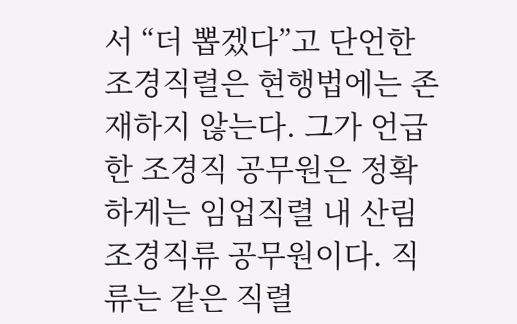서 “더 뽑겠다”고 단언한 조경직렬은 현행법에는 존재하지 않는다. 그가 언급한 조경직 공무원은 정확하게는 임업직렬 내 산림조경직류 공무원이다. 직류는 같은 직렬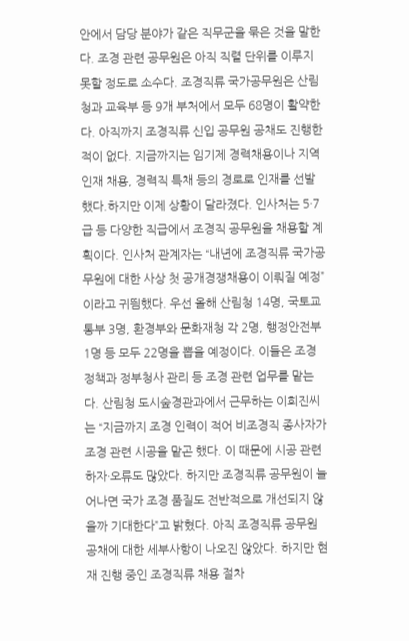안에서 담당 분야가 같은 직무군을 묶은 것을 말한다. 조경 관련 공무원은 아직 직렬 단위를 이루지 못할 정도로 소수다. 조경직류 국가공무원은 산림청과 교육부 등 9개 부처에서 모두 68명이 활약한다. 아직까지 조경직류 신입 공무원 공채도 진행한 적이 없다. 지금까지는 임기제 경력채용이나 지역인재 채용, 경력직 특채 등의 경로로 인재를 선발했다.하지만 이제 상황이 달라졌다. 인사처는 5·7급 등 다양한 직급에서 조경직 공무원을 채용할 계획이다. 인사처 관계자는 “내년에 조경직류 국가공무원에 대한 사상 첫 공개경쟁채용이 이뤄질 예정”이라고 귀띔했다. 우선 올해 산림청 14명, 국토교통부 3명, 환경부와 문화재청 각 2명, 행정안전부 1명 등 모두 22명을 뽑을 예정이다. 이들은 조경정책과 정부청사 관리 등 조경 관련 업무를 맡는다. 산림청 도시숲경관과에서 근무하는 이희진씨는 “지금까지 조경 인력이 적어 비조경직 종사자가 조경 관련 시공을 맡곤 했다. 이 때문에 시공 관련 하자·오류도 많았다. 하지만 조경직류 공무원이 늘어나면 국가 조경 품질도 전반적으로 개선되지 않을까 기대한다”고 밝혔다. 아직 조경직류 공무원 공채에 대한 세부사항이 나오진 않았다. 하지만 현재 진행 중인 조경직류 채용 절차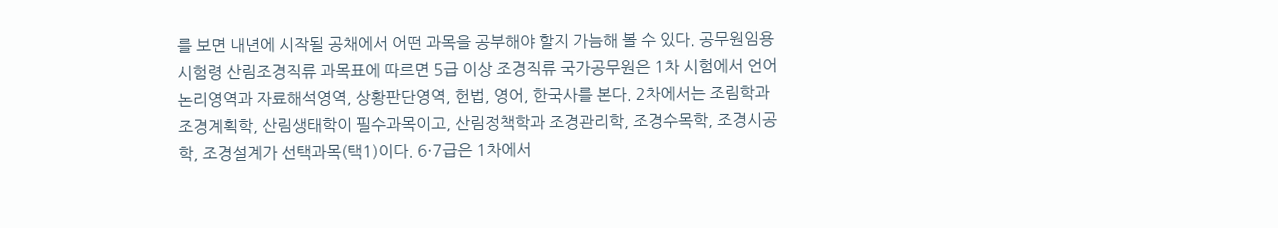를 보면 내년에 시작될 공채에서 어떤 과목을 공부해야 할지 가늠해 볼 수 있다. 공무원임용시험령 산림조경직류 과목표에 따르면 5급 이상 조경직류 국가공무원은 1차 시험에서 언어논리영역과 자료해석영역, 상황판단영역, 헌법, 영어, 한국사를 본다. 2차에서는 조림학과 조경계획학, 산림생태학이 필수과목이고, 산림정책학과 조경관리학, 조경수목학, 조경시공학, 조경설계가 선택과목(택1)이다. 6·7급은 1차에서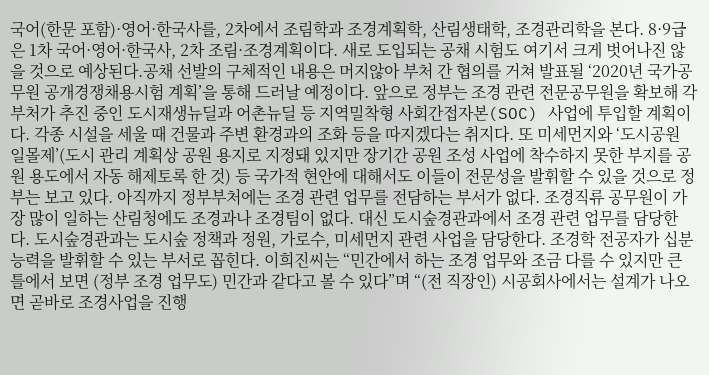국어(한문 포함)·영어·한국사를, 2차에서 조림학과 조경계획학, 산림생태학, 조경관리학을 본다. 8·9급은 1차 국어·영어·한국사, 2차 조림·조경계획이다. 새로 도입되는 공채 시험도 여기서 크게 벗어나진 않을 것으로 예상된다.공채 선발의 구체적인 내용은 머지않아 부처 간 협의를 거쳐 발표될 ‘2020년 국가공무원 공개경쟁채용시험 계획’을 통해 드러날 예정이다. 앞으로 정부는 조경 관련 전문공무원을 확보해 각 부처가 추진 중인 도시재생뉴딜과 어촌뉴딜 등 지역밀착형 사회간접자본(SOC) 사업에 투입할 계획이다. 각종 시설을 세울 때 건물과 주변 환경과의 조화 등을 따지겠다는 취지다. 또 미세먼지와 ‘도시공원 일몰제’(도시 관리 계획상 공원 용지로 지정돼 있지만 장기간 공원 조성 사업에 착수하지 못한 부지를 공원 용도에서 자동 해제토록 한 것) 등 국가적 현안에 대해서도 이들이 전문성을 발휘할 수 있을 것으로 정부는 보고 있다. 아직까지 정부부처에는 조경 관련 업무를 전담하는 부서가 없다. 조경직류 공무원이 가장 많이 일하는 산림청에도 조경과나 조경팀이 없다. 대신 도시숲경관과에서 조경 관련 업무를 담당한다. 도시숲경관과는 도시숲 정책과 정원, 가로수, 미세먼지 관련 사업을 담당한다. 조경학 전공자가 십분 능력을 발휘할 수 있는 부서로 꼽힌다. 이희진씨는 “민간에서 하는 조경 업무와 조금 다를 수 있지만 큰 틀에서 보면 (정부 조경 업무도) 민간과 같다고 볼 수 있다”며 “(전 직장인) 시공회사에서는 설계가 나오면 곧바로 조경사업을 진행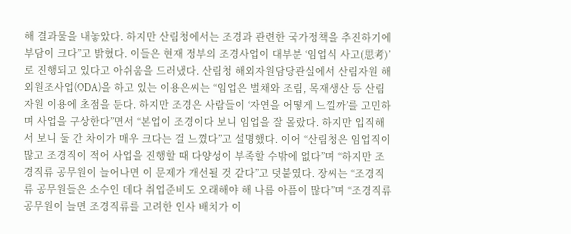해 결과물을 내놓았다. 하지만 산림청에서는 조경과 관련한 국가정책을 추진하기에 부담이 크다”고 밝혔다. 이들은 현재 정부의 조경사업이 대부분 ‘임업식 사고(思考)’로 진행되고 있다고 아쉬움을 드러냈다. 산림청 해외자원담당관실에서 산림자원 해외원조사업(ODA)을 하고 있는 이용은씨는 “임업은 벌채와 조림, 목재생산 등 산림 자원 이용에 초점을 둔다. 하지만 조경은 사람들이 ‘자연을 어떻게 느낄까’를 고민하며 사업을 구상한다”면서 “본업이 조경이다 보니 임업을 잘 몰랐다. 하지만 입직해서 보니 둘 간 차이가 매우 크다는 걸 느꼈다”고 설명했다. 이어 “산림청은 임업직이 많고 조경직이 적어 사업을 진행할 때 다양성이 부족할 수밖에 없다”며 “하지만 조경직류 공무원이 늘어나면 이 문제가 개선될 것 같다”고 덧붙였다. 장씨는 “조경직류 공무원들은 소수인 데다 취업준비도 오래해야 해 나름 아픔이 많다”며 “조경직류 공무원이 늘면 조경직류를 고려한 인사 배치가 이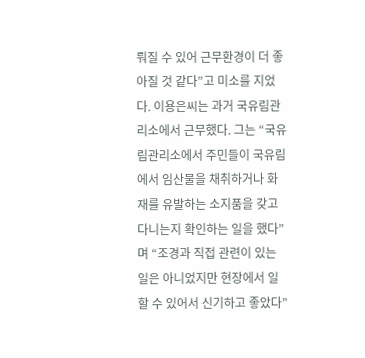뤄질 수 있어 근무환경이 더 좋아질 것 같다”고 미소를 지었다. 이용은씨는 과거 국유림관리소에서 근무했다. 그는 “국유림관리소에서 주민들이 국유림에서 임산물을 채취하거나 화재를 유발하는 소지품을 갖고 다니는지 확인하는 일을 했다”며 “조경과 직접 관련이 있는 일은 아니었지만 현장에서 일할 수 있어서 신기하고 좋았다”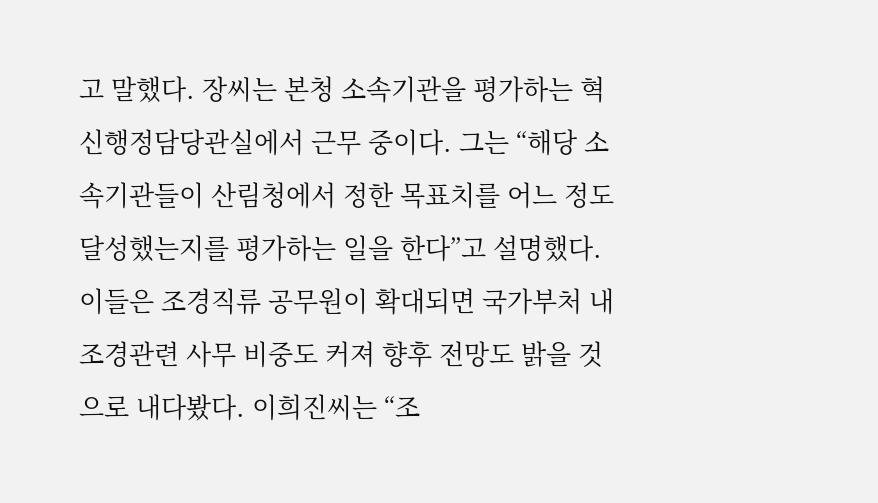고 말했다. 장씨는 본청 소속기관을 평가하는 혁신행정담당관실에서 근무 중이다. 그는 “해당 소속기관들이 산림청에서 정한 목표치를 어느 정도 달성했는지를 평가하는 일을 한다”고 설명했다. 이들은 조경직류 공무원이 확대되면 국가부처 내 조경관련 사무 비중도 커져 향후 전망도 밝을 것으로 내다봤다. 이희진씨는 “조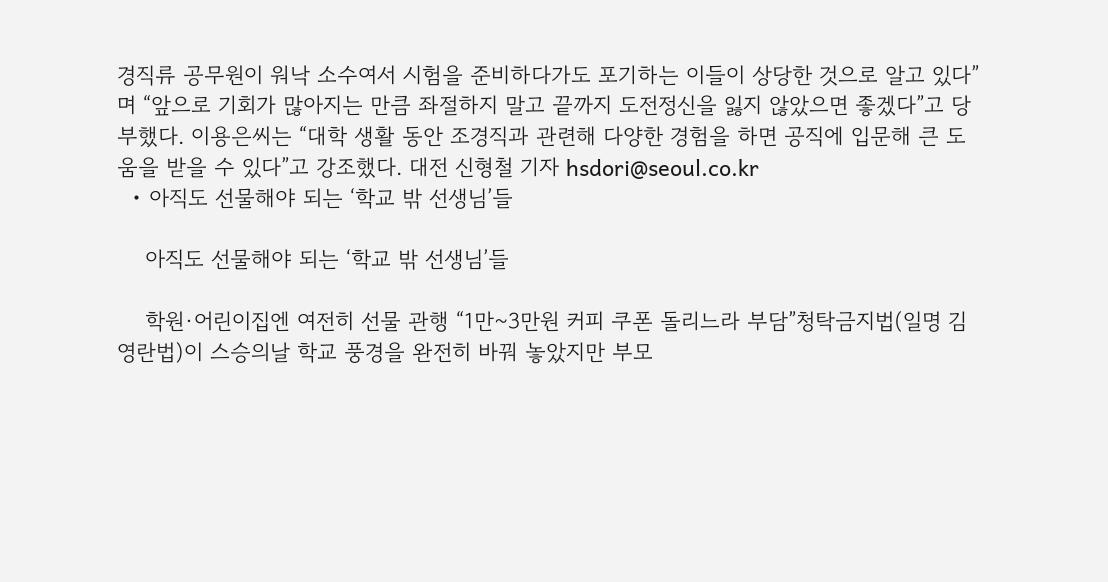경직류 공무원이 워낙 소수여서 시험을 준비하다가도 포기하는 이들이 상당한 것으로 알고 있다”며 “앞으로 기회가 많아지는 만큼 좌절하지 말고 끝까지 도전정신을 잃지 않았으면 좋겠다”고 당부했다. 이용은씨는 “대학 생활 동안 조경직과 관련해 다양한 경험을 하면 공직에 입문해 큰 도움을 받을 수 있다”고 강조했다. 대전 신형철 기자 hsdori@seoul.co.kr
  • 아직도 선물해야 되는 ‘학교 밖 선생님’들

    아직도 선물해야 되는 ‘학교 밖 선생님’들

    학원·어린이집엔 여전히 선물 관행 “1만~3만원 커피 쿠폰 돌리느라 부담”청탁금지법(일명 김영란법)이 스승의날 학교 풍경을 완전히 바꿔 놓았지만 부모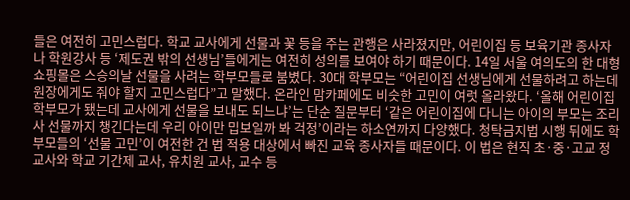들은 여전히 고민스럽다. 학교 교사에게 선물과 꽃 등을 주는 관행은 사라졌지만, 어린이집 등 보육기관 종사자나 학원강사 등 ‘제도권 밖의 선생님’들에게는 여전히 성의를 보여야 하기 때문이다. 14일 서울 여의도의 한 대형 쇼핑몰은 스승의날 선물을 사려는 학부모들로 붐볐다. 30대 학부모는 “어린이집 선생님에게 선물하려고 하는데 원장에게도 줘야 할지 고민스럽다”고 말했다. 온라인 맘카페에도 비슷한 고민이 여럿 올라왔다. ‘올해 어린이집 학부모가 됐는데 교사에게 선물을 보내도 되느냐’는 단순 질문부터 ‘같은 어린이집에 다니는 아이의 부모는 조리사 선물까지 챙긴다는데 우리 아이만 밉보일까 봐 걱정’이라는 하소연까지 다양했다. 청탁금지법 시행 뒤에도 학부모들의 ‘선물 고민’이 여전한 건 법 적용 대상에서 빠진 교육 종사자들 때문이다. 이 법은 현직 초·중·고교 정교사와 학교 기간제 교사, 유치원 교사, 교수 등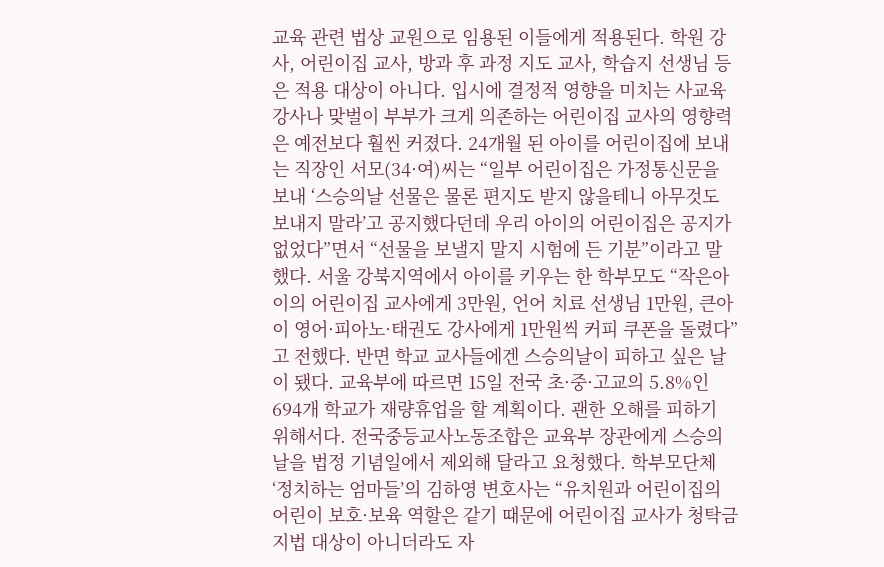교육 관련 법상 교원으로 임용된 이들에게 적용된다. 학원 강사, 어린이집 교사, 방과 후 과정 지도 교사, 학습지 선생님 등은 적용 대상이 아니다. 입시에 결정적 영향을 미치는 사교육 강사나 맞벌이 부부가 크게 의존하는 어린이집 교사의 영향력은 예전보다 훨씬 커졌다. 24개월 된 아이를 어린이집에 보내는 직장인 서모(34·여)씨는 “일부 어린이집은 가정통신문을 보내 ‘스승의날 선물은 물론 편지도 받지 않을테니 아무것도 보내지 말라’고 공지했다던데 우리 아이의 어린이집은 공지가 없었다”면서 “선물을 보낼지 말지 시험에 든 기분”이라고 말했다. 서울 강북지역에서 아이를 키우는 한 학부모도 “작은아이의 어린이집 교사에게 3만원, 언어 치료 선생님 1만원, 큰아이 영어·피아노·태권도 강사에게 1만원씩 커피 쿠폰을 돌렸다”고 전했다. 반면 학교 교사들에겐 스승의날이 피하고 싶은 날이 됐다. 교육부에 따르면 15일 전국 초·중·고교의 5.8%인 694개 학교가 재량휴업을 할 계획이다. 괜한 오해를 피하기 위해서다. 전국중등교사노동조합은 교육부 장관에게 스승의날을 법정 기념일에서 제외해 달라고 요청했다. 학부모단체 ‘정치하는 엄마들’의 김하영 변호사는 “유치원과 어린이집의 어린이 보호·보육 역할은 같기 때문에 어린이집 교사가 청탁금지법 대상이 아니더라도 자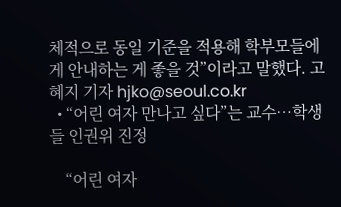체적으로 동일 기준을 적용해 학부모들에게 안내하는 게 좋을 것”이라고 말했다. 고혜지 기자 hjko@seoul.co.kr
  • “어린 여자 만나고 싶다”는 교수…학생들 인권위 진정

    “어린 여자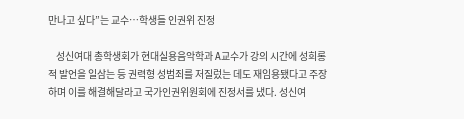만나고 싶다”는 교수…학생들 인권위 진정

    성신여대 총학생회가 현대실용음악학과 A교수가 강의 시간에 성희롱적 발언을 일삼는 등 권력형 성범죄를 저질렀는 데도 재임용됐다고 주장하며 이를 해결해달라고 국가인권위원회에 진정서를 냈다. 성신여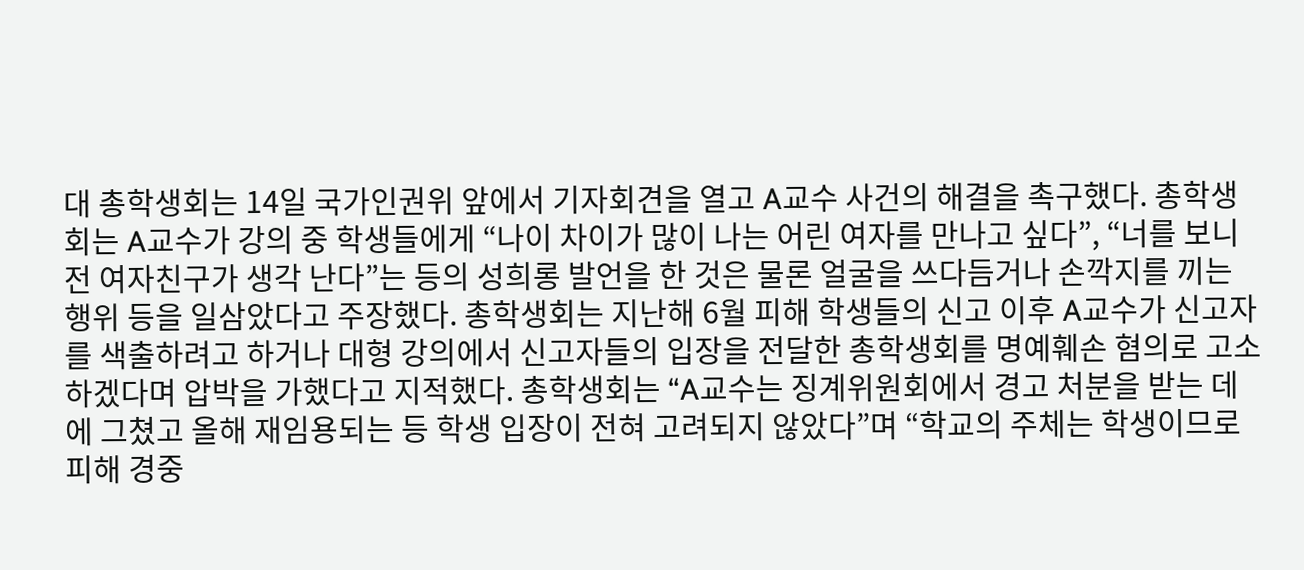대 총학생회는 14일 국가인권위 앞에서 기자회견을 열고 A교수 사건의 해결을 촉구했다. 총학생회는 A교수가 강의 중 학생들에게 “나이 차이가 많이 나는 어린 여자를 만나고 싶다”, “너를 보니 전 여자친구가 생각 난다”는 등의 성희롱 발언을 한 것은 물론 얼굴을 쓰다듬거나 손깍지를 끼는 행위 등을 일삼았다고 주장했다. 총학생회는 지난해 6월 피해 학생들의 신고 이후 A교수가 신고자를 색출하려고 하거나 대형 강의에서 신고자들의 입장을 전달한 총학생회를 명예훼손 혐의로 고소하겠다며 압박을 가했다고 지적했다. 총학생회는 “A교수는 징계위원회에서 경고 처분을 받는 데에 그쳤고 올해 재임용되는 등 학생 입장이 전혀 고려되지 않았다”며 “학교의 주체는 학생이므로 피해 경중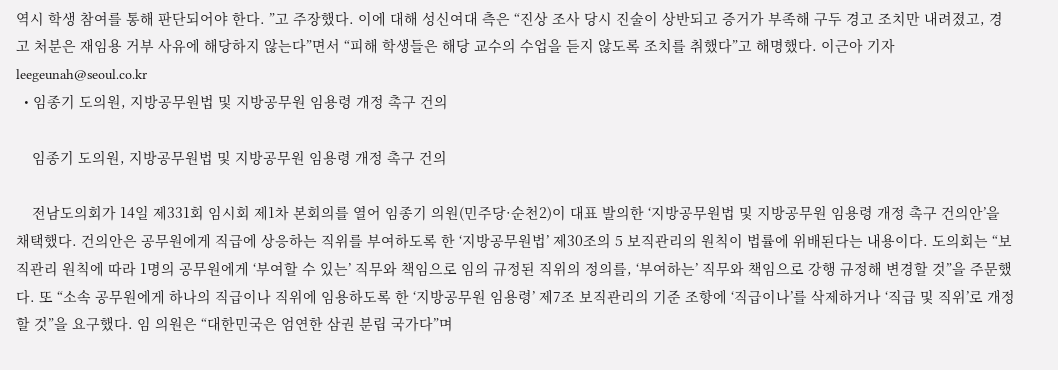역시 학생 참여를 통해 판단되어야 한다. ”고 주장했다. 이에 대해 성신여대 측은 “진상 조사 당시 진술이 상반되고 증거가 부족해 구두 경고 조치만 내려졌고, 경고 처분은 재임용 거부 사유에 해당하지 않는다”면서 “피해 학생들은 해당 교수의 수업을 듣지 않도록 조치를 취했다”고 해명했다. 이근아 기자 leegeunah@seoul.co.kr
  • 임종기 도의원, 지방공무원법 및 지방공무원 임용령 개정 촉구 건의

    임종기 도의원, 지방공무원법 및 지방공무원 임용령 개정 촉구 건의

    전남도의회가 14일 제331회 임시회 제1차 본회의를 열어 임종기 의원(민주당·순천2)이 대표 발의한 ‘지방공무원법 및 지방공무원 임용령 개정 촉구 건의안’을 채택했다. 건의안은 공무원에게 직급에 상응하는 직위를 부여하도록 한 ‘지방공무원법’ 제30조의 5 보직관리의 원칙이 법률에 위배된다는 내용이다. 도의회는 “보직관리 원칙에 따라 1명의 공무원에게 ‘부여할 수 있는’ 직무와 책임으로 임의 규정된 직위의 정의를, ‘부여하는’ 직무와 책임으로 강행 규정해 변경할 것”을 주문했다. 또 “소속 공무원에게 하나의 직급이나 직위에 임용하도록 한 ‘지방공무원 임용령’ 제7조 보직관리의 기준 조항에 ‘직급이나’를 삭제하거나 ‘직급 및 직위’로 개정할 것”을 요구했다. 임 의원은 “대한민국은 엄연한 삼권 분립 국가다”며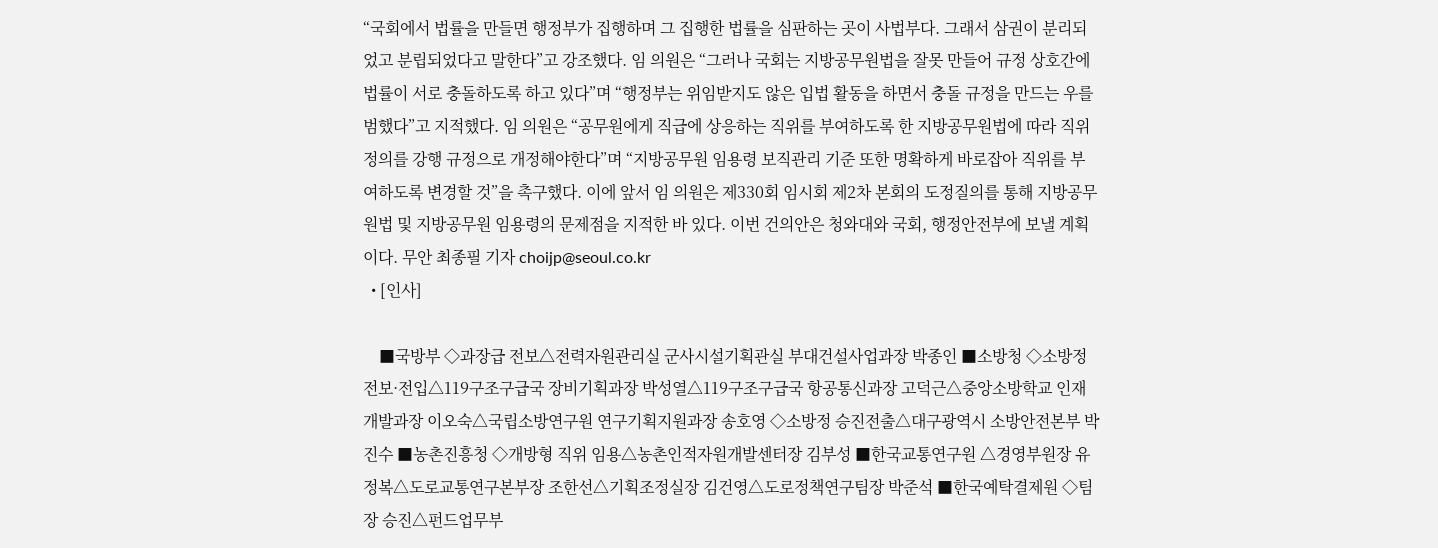“국회에서 법률을 만들면 행정부가 집행하며 그 집행한 법률을 심판하는 곳이 사법부다. 그래서 삼권이 분리되었고 분립되었다고 말한다”고 강조했다. 임 의원은 “그러나 국회는 지방공무원법을 잘못 만들어 규정 상호간에 법률이 서로 충돌하도록 하고 있다”며 “행정부는 위임받지도 않은 입법 활동을 하면서 충돌 규정을 만드는 우를 범했다”고 지적했다. 임 의원은 “공무원에게 직급에 상응하는 직위를 부여하도록 한 지방공무원법에 따라 직위 정의를 강행 규정으로 개정해야한다”며 “지방공무원 임용령 보직관리 기준 또한 명확하게 바로잡아 직위를 부여하도록 변경할 것”을 촉구했다. 이에 앞서 임 의원은 제330회 임시회 제2차 본회의 도정질의를 통해 지방공무원법 및 지방공무원 임용령의 문제점을 지적한 바 있다. 이번 건의안은 청와대와 국회, 행정안전부에 보낼 계획이다. 무안 최종필 기자 choijp@seoul.co.kr
  • [인사]

    ■국방부 ◇과장급 전보△전력자원관리실 군사시설기획관실 부대건설사업과장 박종인 ■소방청 ◇소방정 전보·전입△119구조구급국 장비기획과장 박성열△119구조구급국 항공통신과장 고덕근△중앙소방학교 인재개발과장 이오숙△국립소방연구원 연구기획지원과장 송호영 ◇소방정 승진전출△대구광역시 소방안전본부 박진수 ■농촌진흥청 ◇개방형 직위 임용△농촌인적자원개발센터장 김부성 ■한국교통연구원 △경영부원장 유정복△도로교통연구본부장 조한선△기획조정실장 김건영△도로정책연구팀장 박준석 ■한국예탁결제원 ◇팀장 승진△펀드업무부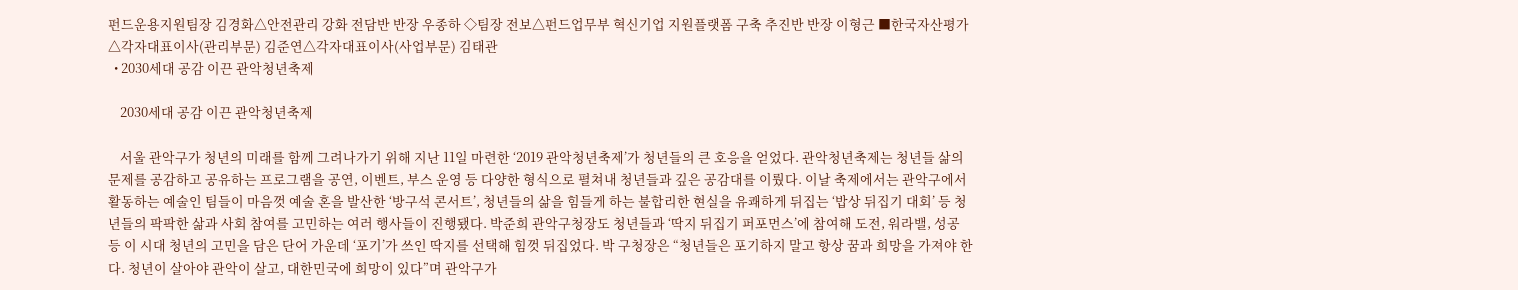펀드운용지원팀장 김경화△안전관리 강화 전담반 반장 우종하 ◇팀장 전보△펀드업무부 혁신기업 지원플랫폼 구축 추진반 반장 이형근 ■한국자산평가 △각자대표이사(관리부문) 김준연△각자대표이사(사업부문) 김태관
  • 2030세대 공감 이끈 관악청년축제

    2030세대 공감 이끈 관악청년축제

    서울 관악구가 청년의 미래를 함께 그려나가기 위해 지난 11일 마련한 ‘2019 관악청년축제’가 청년들의 큰 호응을 얻었다. 관악청년축제는 청년들 삶의 문제를 공감하고 공유하는 프로그램을 공연, 이벤트, 부스 운영 등 다양한 형식으로 펼쳐내 청년들과 깊은 공감대를 이뤘다. 이날 축제에서는 관악구에서 활동하는 예술인 팀들이 마음껏 예술 혼을 발산한 ‘방구석 콘서트’, 청년들의 삶을 힘들게 하는 불합리한 현실을 유쾌하게 뒤집는 ‘밥상 뒤집기 대회’ 등 청년들의 팍팍한 삶과 사회 참여를 고민하는 여러 행사들이 진행됐다. 박준희 관악구청장도 청년들과 ‘딱지 뒤집기 퍼포먼스’에 참여해 도전, 워라밸, 성공 등 이 시대 청년의 고민을 담은 단어 가운데 ‘포기’가 쓰인 딱지를 선택해 힘껏 뒤집었다. 박 구청장은 “청년들은 포기하지 말고 항상 꿈과 희망을 가져야 한다. 청년이 살아야 관악이 살고, 대한민국에 희망이 있다”며 관악구가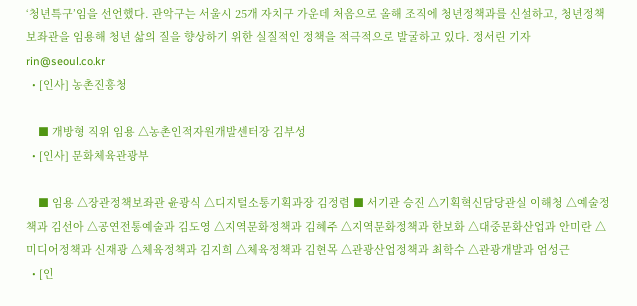‘청년특구’임을 선언했다. 관악구는 서울시 25개 자치구 가운데 처음으로 올해 조직에 청년정책과를 신설하고, 청년정책보좌관을 임용해 청년 삶의 질을 향상하기 위한 실질적인 정책을 적극적으로 발굴하고 있다. 정서린 기자 rin@seoul.co.kr
  • [인사] 농촌진흥청

    ■ 개방형 직위 임용 △농촌인적자원개발센터장 김부성
  • [인사] 문화체육관광부

    ■ 임용 △장관정책보좌관 윤광식 △디지털소통기획과장 김정렴 ■ 서기관 승진 △기획혁신담당관실 이해청 △예술정책과 김선아 △공연전통예술과 김도영 △지역문화정책과 김혜주 △지역문화정책과 한보화 △대중문화산업과 안미란 △미디어정책과 신재광 △체육정책과 김지희 △체육정책과 김현목 △관광산업정책과 최학수 △관광개발과 엄성근
  • [인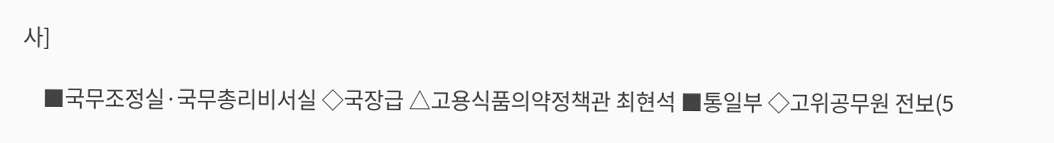사]

    ■국무조정실·국무총리비서실 ◇국장급 △고용식품의약정책관 최현석 ■통일부 ◇고위공무원 전보(5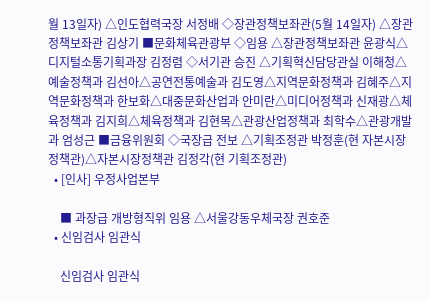월 13일자) △인도협력국장 서정배 ◇장관정책보좌관(5월 14일자) △장관정책보좌관 김상기 ■문화체육관광부 ◇임용 △장관정책보좌관 윤광식△ 디지털소통기획과장 김정렴 ◇서기관 승진 △기획혁신담당관실 이해청△예술정책과 김선아△공연전통예술과 김도영△지역문화정책과 김혜주△지역문화정책과 한보화△대중문화산업과 안미란△미디어정책과 신재광△체육정책과 김지희△체육정책과 김현목△관광산업정책과 최학수△관광개발과 엄성근 ■금융위원회 ◇국장급 전보 △기획조정관 박정훈(현 자본시장정책관)△자본시장정책관 김정각(현 기획조정관)
  • [인사] 우정사업본부

    ■ 과장급 개방형직위 임용 △서울강동우체국장 권호준
  • 신임검사 임관식

    신임검사 임관식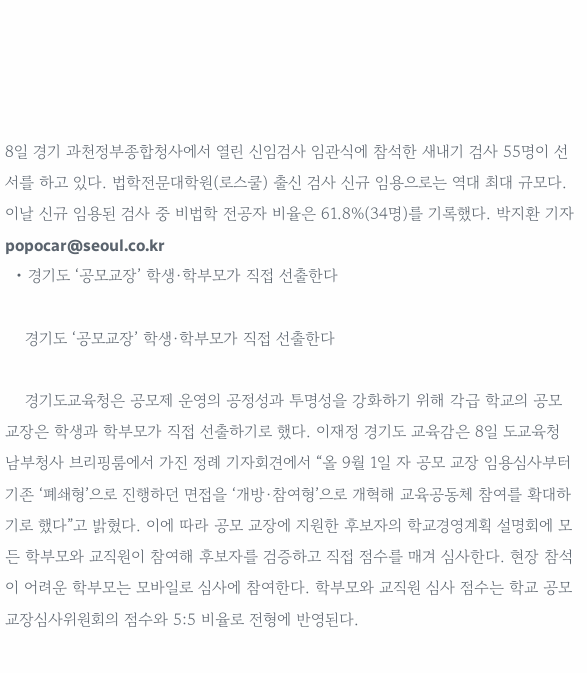8일 경기 과천정부종합청사에서 열린 신임검사 임관식에 참석한 새내기 검사 55명이 선서를 하고 있다. 법학전문대학원(로스쿨) 출신 검사 신규 임용으로는 역대 최대 규모다. 이날 신규 임용된 검사 중 비법학 전공자 비율은 61.8%(34명)를 기록했다. 박지환 기자 popocar@seoul.co.kr
  • 경기도 ‘공모교장’ 학생·학부모가 직접 선출한다

    경기도 ‘공모교장’ 학생·학부모가 직접 선출한다

    경기도교육청은 공모제 운영의 공정성과 투명성을 강화하기 위해 각급 학교의 공모 교장은 학생과 학부모가 직접 선출하기로 했다. 이재정 경기도 교육감은 8일 도교육청 남부청사 브리핑룸에서 가진 정례 기자회견에서 “올 9월 1일 자 공모 교장 임용심사부터 기존 ‘폐쇄형’으로 진행하던 면접을 ‘개방·참여형’으로 개혁해 교육공동체 참여를 확대하기로 했다”고 밝혔다. 이에 따라 공모 교장에 지원한 후보자의 학교경영계획 설명회에 모든 학부모와 교직원이 참여해 후보자를 검증하고 직접 점수를 매겨 심사한다. 현장 참석이 어려운 학부모는 모바일로 심사에 참여한다. 학부모와 교직원 심사 점수는 학교 공모교장심사위원회의 점수와 5:5 비율로 전형에 반영된다.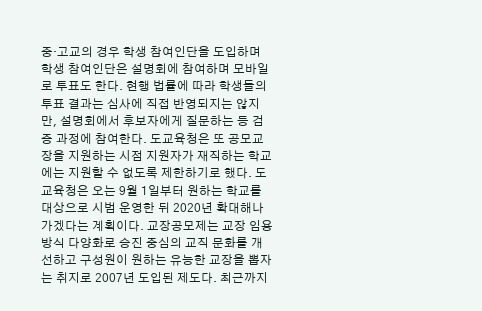중·고교의 경우 학생 참여인단을 도입하며 학생 참여인단은 설명회에 참여하며 모바일로 투표도 한다. 현행 법률에 따라 학생들의 투표 결과는 심사에 직접 반영되지는 않지만, 설명회에서 후보자에게 질문하는 등 검증 과정에 참여한다. 도교육청은 또 공모교장을 지원하는 시점 지원자가 재직하는 학교에는 지원할 수 없도록 제한하기로 했다. 도교육청은 오는 9월 1일부터 원하는 학교를 대상으로 시범 운영한 뒤 2020년 확대해나가겠다는 계획이다. 교장공모제는 교장 임용방식 다양화로 승진 중심의 교직 문화를 개선하고 구성원이 원하는 유능한 교장을 뽑자는 취지로 2007년 도입된 제도다. 최근까지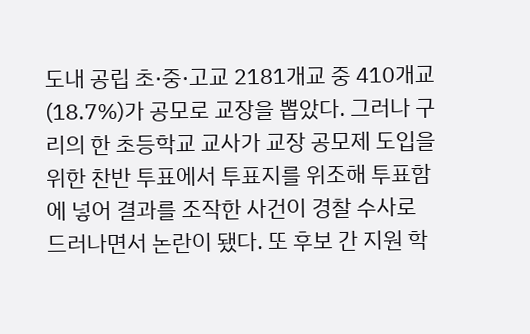도내 공립 초·중·고교 2181개교 중 410개교(18.7%)가 공모로 교장을 뽑았다. 그러나 구리의 한 초등학교 교사가 교장 공모제 도입을 위한 찬반 투표에서 투표지를 위조해 투표함에 넣어 결과를 조작한 사건이 경찰 수사로 드러나면서 논란이 됐다. 또 후보 간 지원 학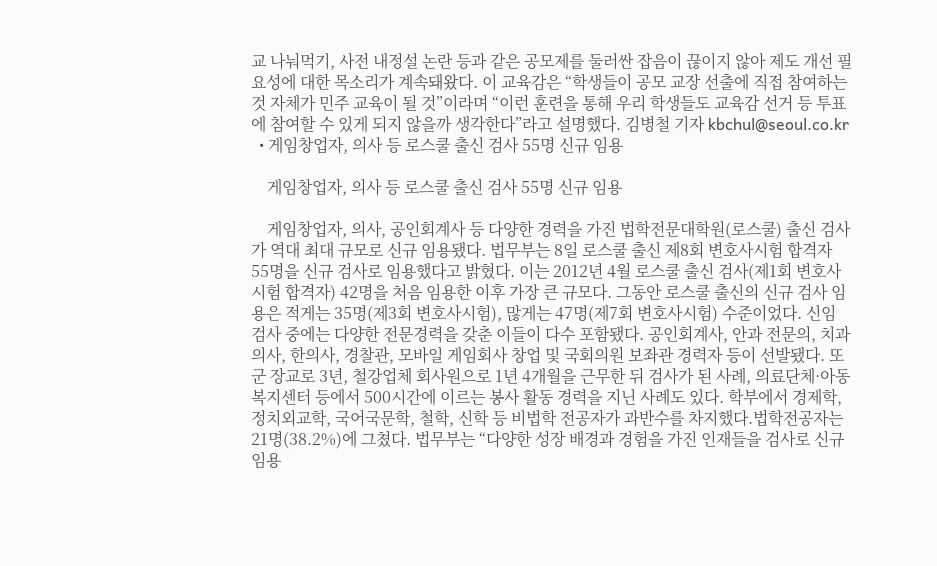교 나눠먹기, 사전 내정설 논란 등과 같은 공모제를 둘러싼 잡음이 끊이지 않아 제도 개선 필요성에 대한 목소리가 계속돼왔다. 이 교육감은 “학생들이 공모 교장 선출에 직접 참여하는 것 자체가 민주 교육이 될 것”이라며 “이런 훈련을 통해 우리 학생들도 교육감 선거 등 투표에 참여할 수 있게 되지 않을까 생각한다”라고 설명했다. 김병철 기자 kbchul@seoul.co.kr
  • 게임창업자, 의사 등 로스쿨 출신 검사 55명 신규 임용

    게임창업자, 의사 등 로스쿨 출신 검사 55명 신규 임용

    게임창업자, 의사, 공인회계사 등 다양한 경력을 가진 법학전문대학원(로스쿨) 출신 검사가 역대 최대 규모로 신규 임용됐다. 법무부는 8일 로스쿨 출신 제8회 변호사시험 합격자 55명을 신규 검사로 임용했다고 밝혔다. 이는 2012년 4월 로스쿨 출신 검사(제1회 변호사시험 합격자) 42명을 처음 임용한 이후 가장 큰 규모다. 그동안 로스쿨 출신의 신규 검사 임용은 적게는 35명(제3회 변호사시험), 많게는 47명(제7회 변호사시험) 수준이었다. 신임 검사 중에는 다양한 전문경력을 갖춘 이들이 다수 포함됐다. 공인회계사, 안과 전문의, 치과 의사, 한의사, 경찰관, 모바일 게임회사 창업 및 국회의원 보좌관 경력자 등이 선발됐다. 또 군 장교로 3년, 철강업체 회사원으로 1년 4개월을 근무한 뒤 검사가 된 사례, 의료단체·아동복지센터 등에서 500시간에 이르는 봉사 활동 경력을 지닌 사례도 있다. 학부에서 경제학, 정치외교학, 국어국문학, 철학, 신학 등 비법학 전공자가 과반수를 차지했다.법학전공자는 21명(38.2%)에 그쳤다. 법무부는 “다양한 성장 배경과 경험을 가진 인재들을 검사로 신규 임용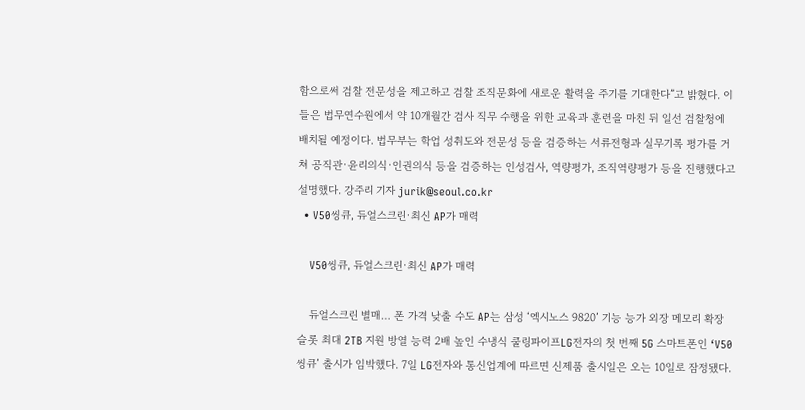함으로써 검찰 전문성을 제고하고 검찰 조직문화에 새로운 활력을 주기를 기대한다”고 밝혔다. 이들은 법무연수원에서 약 10개월간 검사 직무 수행을 위한 교육과 훈련을 마친 뒤 일선 검찰청에 배치될 예정이다. 법무부는 학업 성취도와 전문성 등을 검증하는 서류전형과 실무기록 평가를 거쳐 공직관·윤리의식·인권의식 등을 검증하는 인성검사, 역량평가, 조직역량평가 등을 진행했다고 설명했다. 강주리 기자 jurik@seoul.co.kr
  • V50씽큐, 듀얼스크린·최신 AP가 매력

    V50씽큐, 듀얼스크린·최신 AP가 매력

    듀얼스크린 별매… 폰 가격 낮출 수도 AP는 삼성 ‘엑시노스 9820’ 기능 능가 외장 메모리 확장 슬롯 최대 2TB 지원 방열 능력 2배 높인 수냉식 쿨링파이프LG전자의 첫 번째 5G 스마트폰인 ‘V50씽큐’ 출시가 임박했다. 7일 LG전자와 통신업계에 따르면 신제품 출시일은 오는 10일로 잠정됐다.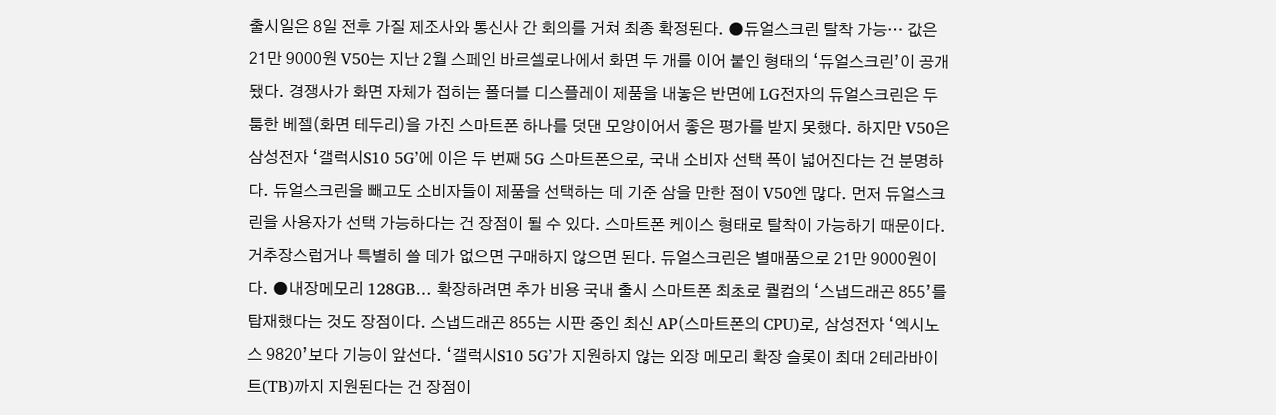출시일은 8일 전후 가질 제조사와 통신사 간 회의를 거쳐 최종 확정된다. ●듀얼스크린 탈착 가능… 값은 21만 9000원 V50는 지난 2월 스페인 바르셀로나에서 화면 두 개를 이어 붙인 형태의 ‘듀얼스크린’이 공개됐다. 경쟁사가 화면 자체가 접히는 폴더블 디스플레이 제품을 내놓은 반면에 LG전자의 듀얼스크린은 두툼한 베젤(화면 테두리)을 가진 스마트폰 하나를 덧댄 모양이어서 좋은 평가를 받지 못했다. 하지만 V50은 삼성전자 ‘갤럭시S10 5G’에 이은 두 번째 5G 스마트폰으로, 국내 소비자 선택 폭이 넓어진다는 건 분명하다. 듀얼스크린을 빼고도 소비자들이 제품을 선택하는 데 기준 삼을 만한 점이 V50엔 많다. 먼저 듀얼스크린을 사용자가 선택 가능하다는 건 장점이 될 수 있다. 스마트폰 케이스 형태로 탈착이 가능하기 때문이다. 거추장스럽거나 특별히 쓸 데가 없으면 구매하지 않으면 된다. 듀얼스크린은 별매품으로 21만 9000원이다. ●내장메모리 128GB… 확장하려면 추가 비용 국내 출시 스마트폰 최초로 퀄컴의 ‘스냅드래곤 855’를 탑재했다는 것도 장점이다. 스냅드래곤 855는 시판 중인 최신 AP(스마트폰의 CPU)로, 삼성전자 ‘엑시노스 9820’보다 기능이 앞선다. ‘갤럭시S10 5G’가 지원하지 않는 외장 메모리 확장 슬롯이 최대 2테라바이트(TB)까지 지원된다는 건 장점이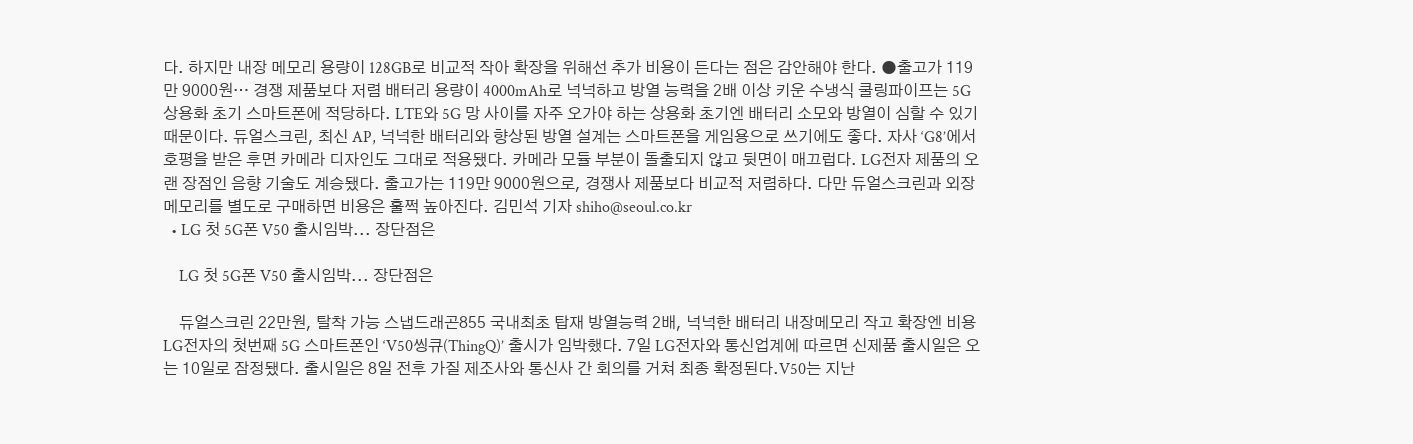다. 하지만 내장 메모리 용량이 128GB로 비교적 작아 확장을 위해선 추가 비용이 든다는 점은 감안해야 한다. ●출고가 119만 9000원… 경쟁 제품보다 저렴 배터리 용량이 4000mAh로 넉넉하고 방열 능력을 2배 이상 키운 수냉식 쿨링파이프는 5G 상용화 초기 스마트폰에 적당하다. LTE와 5G 망 사이를 자주 오가야 하는 상용화 초기엔 배터리 소모와 방열이 심할 수 있기 때문이다. 듀얼스크린, 최신 AP, 넉넉한 배터리와 향상된 방열 설계는 스마트폰을 게임용으로 쓰기에도 좋다. 자사 ‘G8’에서 호평을 받은 후면 카메라 디자인도 그대로 적용됐다. 카메라 모듈 부분이 돌출되지 않고 뒷면이 매끄럽다. LG전자 제품의 오랜 장점인 음향 기술도 계승됐다. 출고가는 119만 9000원으로, 경쟁사 제품보다 비교적 저렴하다. 다만 듀얼스크린과 외장 메모리를 별도로 구매하면 비용은 훌쩍 높아진다. 김민석 기자 shiho@seoul.co.kr
  • LG 첫 5G폰 V50 출시임박... 장단점은

    LG 첫 5G폰 V50 출시임박... 장단점은

    듀얼스크린 22만원, 탈착 가능 스냅드래곤855 국내최초 탑재 방열능력 2배, 넉넉한 배터리 내장메모리 작고 확장엔 비용 LG전자의 첫번째 5G 스마트폰인 ‘V50씽큐(ThingQ)’ 출시가 임박했다. 7일 LG전자와 통신업계에 따르면 신제품 출시일은 오는 10일로 잠정됐다. 출시일은 8일 전후 가질 제조사와 통신사 간 회의를 거쳐 최종 확정된다.V50는 지난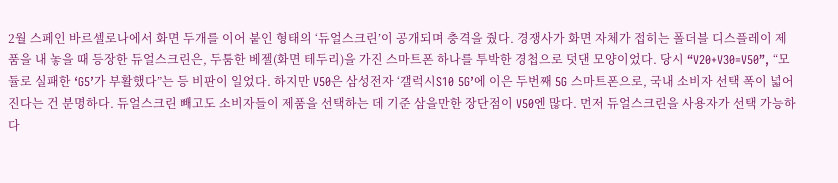2월 스페인 바르셀로나에서 화면 두개를 이어 붙인 형태의 ‘듀얼스크린’이 공개되며 충격을 줬다. 경쟁사가 화면 자체가 접히는 폴더블 디스플레이 제품을 내 놓을 때 등장한 듀얼스크린은, 두툼한 베젤(화면 테두리)을 가진 스마트폰 하나를 투박한 경첩으로 덧댄 모양이었다. 당시 “V20+V30=V50”, “모듈로 실패한 ‘G5’가 부활했다”는 등 비판이 일었다. 하지만 V50은 삼성전자 ‘갤럭시S10 5G’에 이은 두번째 5G 스마트폰으로, 국내 소비자 선택 폭이 넓어진다는 건 분명하다. 듀얼스크린 빼고도 소비자들이 제품을 선택하는 데 기준 삼을만한 장단점이 V50엔 많다. 먼저 듀얼스크린을 사용자가 선택 가능하다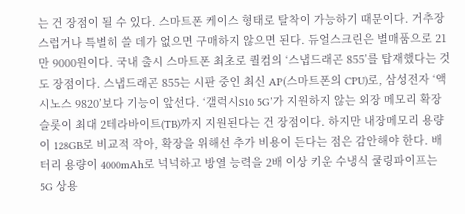는 건 장점이 될 수 있다. 스마트폰 케이스 형태로 탈착이 가능하기 때문이다. 거추장스럽거나 특별히 쓸 데가 없으면 구매하지 않으면 된다. 듀얼스크린은 별매품으로 21만 9000원이다. 국내 출시 스마트폰 최초로 퀄컴의 ‘스냅드래곤 855’를 탑재했다는 것도 장점이다. 스냅드래곤 855는 시판 중인 최신 AP(스마트폰의 CPU)로, 삼성전자 ‘액시노스 9820’보다 기능이 앞선다. ‘갤럭시S10 5G’가 지원하지 않는 외장 메모리 확장 슬롯이 최대 2테라바이트(TB)까지 지원된다는 건 장점이다. 하지만 내장메모리 용량이 128GB로 비교적 작아, 확장을 위해선 추가 비용이 든다는 점은 감안해야 한다. 배터리 용량이 4000mAh로 넉넉하고 방열 능력을 2배 이상 키운 수냉식 쿨링파이프는 5G 상용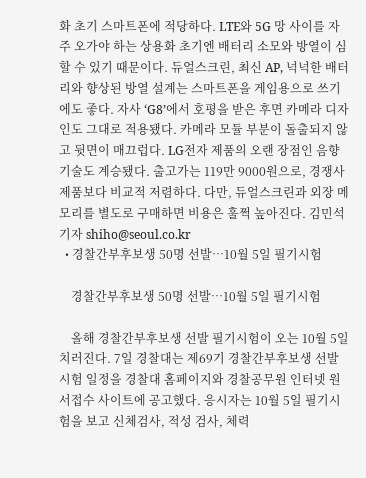화 초기 스마트폰에 적당하다. LTE와 5G 망 사이를 자주 오가야 하는 상용화 초기엔 배터리 소모와 방열이 심할 수 있기 때문이다. 듀얼스크린, 최신 AP, 넉넉한 배터리와 향상된 방열 설계는 스마트폰을 게임용으로 쓰기에도 좋다. 자사 ‘G8’에서 호평을 받은 후면 카메라 디자인도 그대로 적용됐다. 카메라 모듈 부분이 돌출되지 않고 뒷면이 매끄럽다. LG전자 제품의 오랜 장점인 음향 기술도 계승됐다. 출고가는 119만 9000원으로, 경쟁사 제품보다 비교적 저렴하다. 다만, 듀얼스크린과 외장 메모리를 별도로 구매하면 비용은 훌쩍 높아진다. 김민석 기자 shiho@seoul.co.kr
  • 경찰간부후보생 50명 선발…10월 5일 필기시험

    경찰간부후보생 50명 선발…10월 5일 필기시험

    올해 경찰간부후보생 선발 필기시험이 오는 10월 5일 치러진다. 7일 경찰대는 제69기 경찰간부후보생 선발시험 일정을 경찰대 홈페이지와 경찰공무원 인터넷 원서접수 사이트에 공고했다. 응시자는 10월 5일 필기시험을 보고 신체검사, 적성 검사, 체력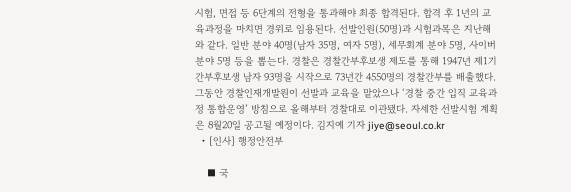시험, 면접 등 6단계의 전형을 통과해야 최종 합격된다. 합격 후 1년의 교육과정을 마치면 경위로 임용된다. 선발인원(50명)과 시험과목은 지난해와 같다. 일반 분야 40명(남자 35명, 여자 5명), 세무회계 분야 5명, 사이버 분야 5명 등을 뽑는다. 경찰은 경찰간부후보생 제도를 통해 1947년 제1기 간부후보생 남자 93명을 시작으로 73년간 4550명의 경찰간부를 배출했다. 그동안 경찰인재개발원이 선발과 교육을 맡았으나 ‘경찰 중간 입직 교육과정 통합운영’ 방침으로 올해부터 경찰대로 이관됐다. 자세한 선발시험 계획은 8월20일 공고될 예정이다. 김지예 기자 jiye@seoul.co.kr
  • [인사] 행정안전부

    ■ 국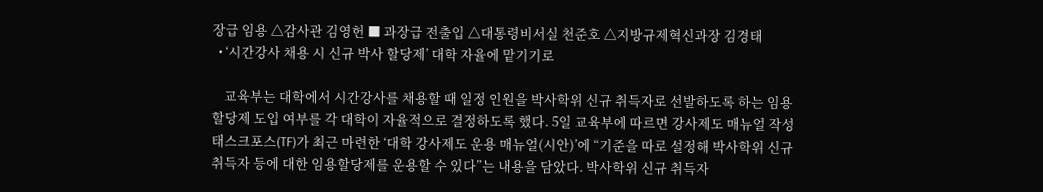장급 임용 △감사관 김영헌 ■ 과장급 전출입 △대통령비서실 천준호 △지방규제혁신과장 김경태
  • ‘시간강사 채용 시 신규 박사 할당제’ 대학 자율에 맡기기로

    교육부는 대학에서 시간강사를 채용할 때 일정 인원을 박사학위 신규 취득자로 선발하도록 하는 임용할당제 도입 여부를 각 대학이 자율적으로 결정하도록 했다. 5일 교육부에 따르면 강사제도 매뉴얼 작성 태스크포스(TF)가 최근 마련한 ‘대학 강사제도 운용 매뉴얼(시안)’에 “기준을 따로 설정해 박사학위 신규취득자 등에 대한 임용할당제를 운용할 수 있다”는 내용을 담았다. 박사학위 신규 취득자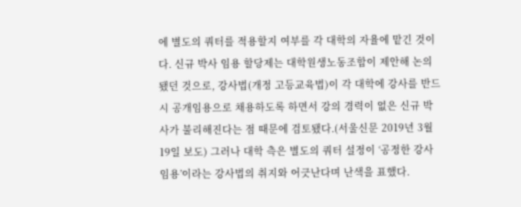에 별도의 쿼터를 적용할지 여부를 각 대학의 자율에 맡긴 것이다. 신규 박사 임용 할당제는 대학원생노동조합이 제안해 논의됐던 것으로, 강사법(개정 고등교육법)이 각 대학에 강사를 반드시 공개임용으로 채용하도록 하면서 강의 경력이 없은 신규 박사가 불리해진다는 점 때문에 검토됐다.(서울신문 2019년 3월 19일 보도) 그러나 대학 측은 별도의 쿼터 설정이 ‘공정한 강사 임용’이라는 강사법의 취지와 어긋난다며 난색을 표했다.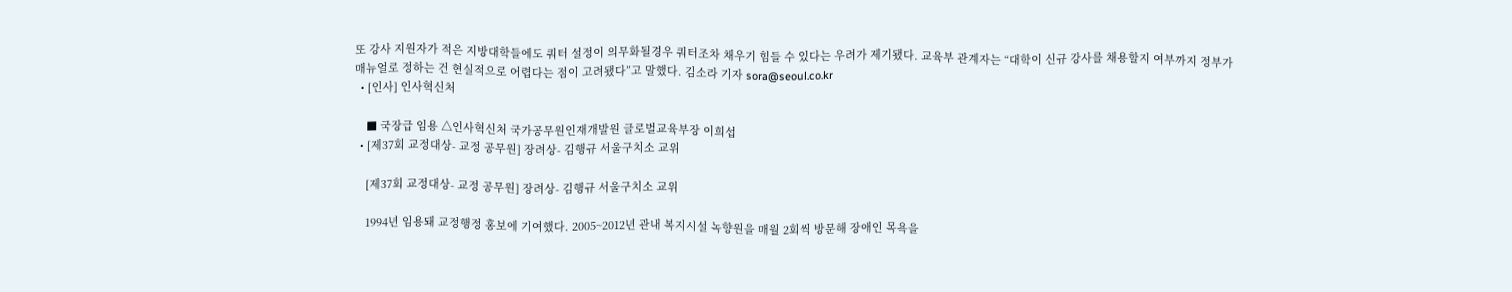또 강사 지원자가 적은 지방대학들에도 쿼터 설정이 의무화될경우 쿼터조차 채우기 힘들 수 있다는 우려가 제기됐다. 교육부 관계자는 “대학이 신규 강사를 채용할지 여부까지 정부가 매뉴얼로 정하는 건 현실적으로 어렵다는 점이 고려됐다”고 말했다. 김소라 기자 sora@seoul.co.kr
  • [인사] 인사혁신처

    ■ 국장급 임용 △인사혁신처 국가공무원인재개발원 글로벌교육부장 이희섭
  • [제37회 교정대상- 교정 공무원] 장려상- 김행규 서울구치소 교위

    [제37회 교정대상- 교정 공무원] 장려상- 김행규 서울구치소 교위

    1994년 임용돼 교정행정 홍보에 기여했다. 2005~2012년 관내 복지시설 녹향원을 매월 2회씩 방문해 장애인 목욕을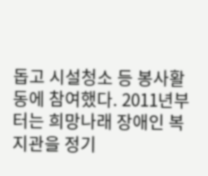돕고 시설청소 등 봉사활동에 참여했다. 2011년부터는 희망나래 장애인 복지관을 정기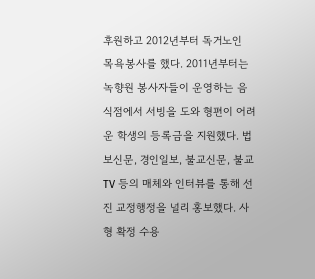후원하고 2012년부터 독거노인 목욕봉사를 했다. 2011년부터는 녹향원 봉사자들이 운영하는 음식점에서 서빙을 도와 형편이 어려운 학생의 등록금을 지원했다. 법보신문, 경인일보, 불교신문, 불교TV 등의 매체와 인터뷰를 통해 선진 교정행정을 널리 홍보했다. 사형 확정 수용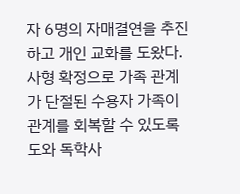자 6명의 자매결연을 추진하고 개인 교화를 도왔다. 사형 확정으로 가족 관계가 단절된 수용자 가족이 관계를 회복할 수 있도록 도와 독학사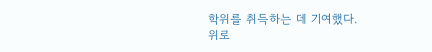학위를 취득하는 데 기여했다.
위로